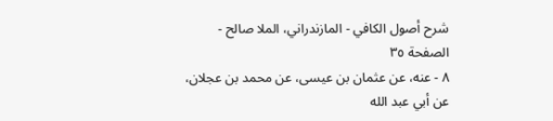شرح أصول الكافي - المازندراني، الملا صالح - الصفحة ٣٥
٨ - عنه، عن عثمان بن عيسى، عن محمد بن عجلان، عن أبي عبد الله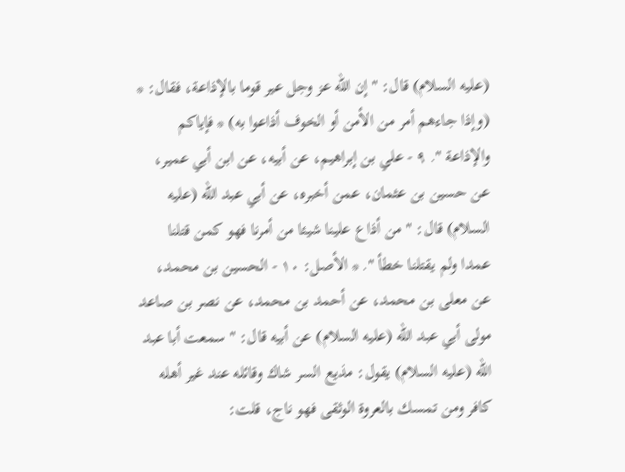(عليه السلام) قال: " إن الله عز وجل عير قوما بالإذاعة، فقال: * (وإذا جاءهم أمر من الأمن أو الخوف أذاعوا به) * فإياكم والإذاعة ". ٩ - علي بن إبراهيم، عن أبيه، عن ابن أبي عمير، عن حسين بن عثمان، عمن أخبره، عن أبي عبد الله (عليه السلام) قال: " من أذاع علينا شيئا من أمرنا فهو كمن قتلنا عمدا ولم يقتلنا خطأ ". * الأصل: ١٠ - الحسين بن محمد، عن معلى بن محمد، عن أحمد بن محمد، عن نصر بن صاعد مولى أبي عبد الله (عليه السلام) عن أبيه قال: " سمعت أبا عبد الله (عليه السلام) يقول: مذيع السر شاك وقائله عند غير أهله كافر ومن تمسك بالعروة الوثقى فهو ناج، قلت: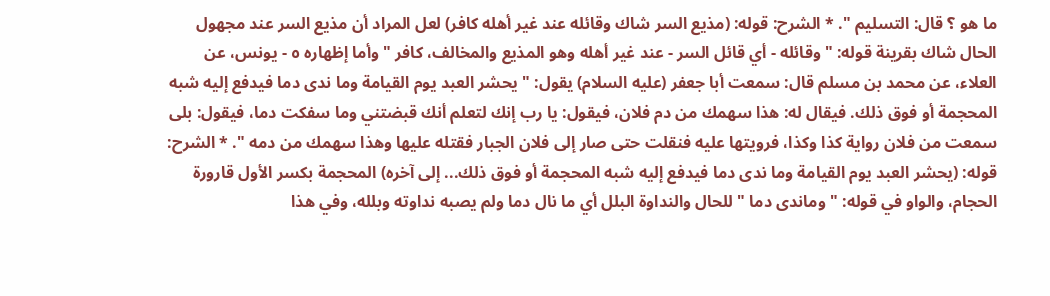ما هو ؟ قال: التسليم ". * الشرح: قوله: (مذيع السر شاك وقائله عند غير أهله كافر) لعل المراد أن مذيع السر عند مجهول الحال شاك بقرينة قوله: " وقائله - أي قائل السر - عند غير أهله وهو المذيع والمخالف، كافر " وأما إظهاره ٥ - يونس، عن العلاء، عن محمد بن مسلم قال: سمعت أبا جعفر (عليه السلام) يقول: " يحشر العبد يوم القيامة وما ندى دما فيدفع إليه شبه المحجمة أو فوق ذلك. فيقال له: هذا سهمك من دم فلان، فيقول: يا رب إنك لتعلم أنك قبضتني وما سفكت دما، فيقول: بلى سمعت من فلان رواية كذا وكذا، فرويتها عليه فنقلت حتى صار إلى فلان الجبار فقتله عليها وهذا سهمك من دمه ". * الشرح: قوله: (يحشر العبد يوم القيامة وما ندى دما فيدفع إليه شبه المحجمة أو فوق ذلك... إلى آخره) المحجمة بكسر الأول قارورة الحجام، والواو في قوله: " وماندى دما " للحال والنداوة البلل أي ما نال دما ولم يصبه نداوته وبلله، وفي هذا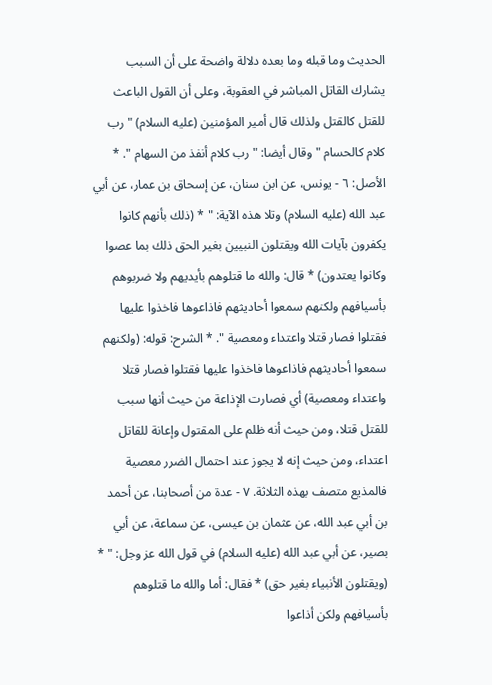الحديث وما قبله وما بعده دلالة واضحة على أن السبب يشارك القاتل المباشر في العقوبة، وعلى أن القول الباعث للقتل كالقتل ولذلك قال أمير المؤمنين (عليه السلام) " رب كلام كالحسام " وقال أيضا: " رب كلام أنفذ من السهام ". * الأصل: ٦ - يونس، عن ابن سنان، عن إسحاق بن عمار، عن أبي عبد الله (عليه السلام) وتلا هذه الآية: " * (ذلك بأنهم كانوا يكفرون بآيات الله ويقتلون النبيين بغير الحق ذلك بما عصوا وكانوا يعتدون) * قال: والله ما قتلوهم بأيديهم ولا ضربوهم بأسيافهم ولكنهم سمعوا أحاديثهم فاذاعوها فاخذوا عليها فقتلوا فصار قتلا واعتداء ومعصية ". * الشرح: قوله: (ولكنهم سمعوا أحاديثهم فاذاعوها فاخذوا عليها فقتلوا فصار قتلا واعتداء ومعصية) أي فصارت الإذاعة من حيث أنها سبب للقتل قتلا، ومن حيث أنه ظلم على المقتول وإعانة للقاتل اعتداء، ومن حيث إنه لا يجوز عند احتمال الضرر معصية فالمذيع متصف بهذه الثلاثة. ٧ - عدة من أصحابنا، عن أحمد بن أبي عبد الله، عن عثمان بن عيسى، عن سماعة، عن أبي بصير، عن أبي عبد الله (عليه السلام) في قول الله عز وجل: " * (ويقتلون الأنبياء بغير حق) * فقال: أما والله ما قتلوهم بأسيافهم ولكن أذاعوا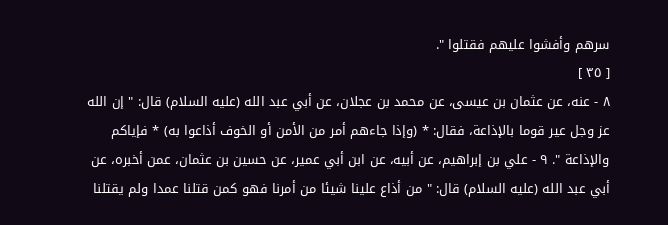سرهم وأفشوا عليهم فقتلوا ".
[ ٣٥ ]
٨ - عنه، عن عثمان بن عيسى، عن محمد بن عجلان، عن أبي عبد الله (عليه السلام) قال: " إن الله عز وجل عير قوما بالإذاعة، فقال: * (وإذا جاءهم أمر من الأمن أو الخوف أذاعوا به) * فإياكم والإذاعة ". ٩ - علي بن إبراهيم، عن أبيه، عن ابن أبي عمير، عن حسين بن عثمان، عمن أخبره، عن أبي عبد الله (عليه السلام) قال: " من أذاع علينا شيئا من أمرنا فهو كمن قتلنا عمدا ولم يقتلنا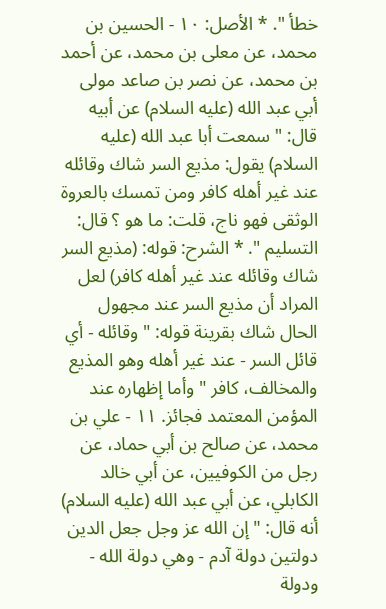خطأ ". * الأصل: ١٠ - الحسين بن محمد، عن معلى بن محمد، عن أحمد بن محمد، عن نصر بن صاعد مولى أبي عبد الله (عليه السلام) عن أبيه قال: " سمعت أبا عبد الله (عليه السلام) يقول: مذيع السر شاك وقائله عند غير أهله كافر ومن تمسك بالعروة الوثقى فهو ناج، قلت: ما هو ؟ قال: التسليم ". * الشرح: قوله: (مذيع السر شاك وقائله عند غير أهله كافر) لعل المراد أن مذيع السر عند مجهول الحال شاك بقرينة قوله: " وقائله - أي قائل السر - عند غير أهله وهو المذيع والمخالف، كافر " وأما إظهاره عند المؤمن المعتمد فجائز. ١١ - علي بن محمد، عن صالح بن أبي حماد، عن رجل من الكوفيين، عن أبي خالد الكابلي، عن أبي عبد الله (عليه السلام) أنه قال: " إن الله عز وجل جعل الدين دولتين دولة آدم - وهي دولة الله - ودولة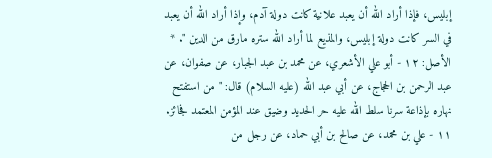إبليس، فإذا أراد الله أن يعبد علانية كانت دولة آدم، وإذا أراد الله أن يعبد في السر كانت دولة إبليس، والمذيع لما أراد الله ستره مارق من الدين ". * الأصل: ١٢ - أبو علي الأشعري، عن محمد بن عبد الجبار، عن صفوان، عن عبد الرحمن بن الحجاج، عن أبي عبد الله (عليه السلام) قال: " من استفتح نهاره بإذاعة سرنا سلط الله عليه حر الحديد وضيق عند المؤمن المعتمد فجائز. ١١ - علي بن محمد، عن صالح بن أبي حماد، عن رجل من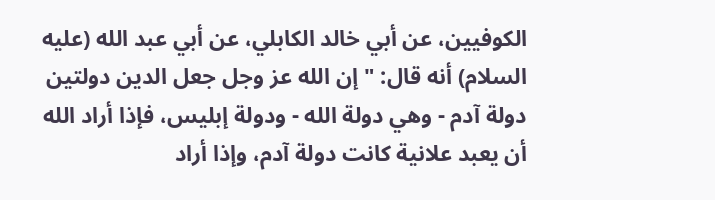الكوفيين، عن أبي خالد الكابلي، عن أبي عبد الله (عليه السلام) أنه قال: " إن الله عز وجل جعل الدين دولتين دولة آدم - وهي دولة الله - ودولة إبليس، فإذا أراد الله أن يعبد علانية كانت دولة آدم، وإذا أراد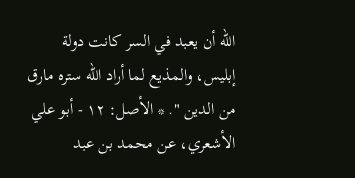الله أن يعبد في السر كانت دولة إبليس، والمذيع لما أراد الله ستره مارق من الدين ". * الأصل: ١٢ - أبو علي الأشعري، عن محمد بن عبد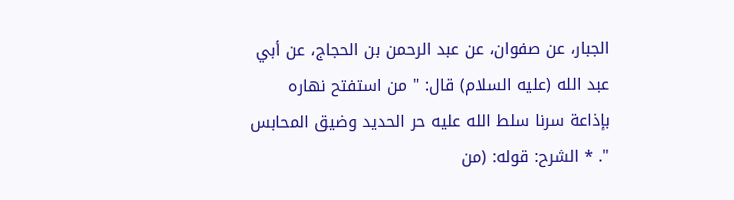الجبار، عن صفوان، عن عبد الرحمن بن الحجاج، عن أبي عبد الله (عليه السلام) قال: " من استفتح نهاره بإذاعة سرنا سلط الله عليه حر الحديد وضيق المحابس ". * الشرح: قوله: (من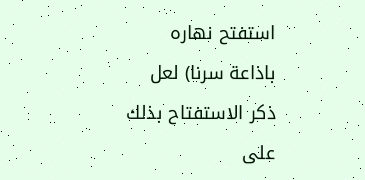استفتح نهاره باذاعة سرنا) لعل ذكر الاستفتاح بذلك على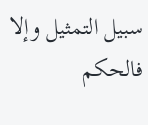سبيل التمثيل وإلا فالحكم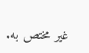غير مختص به.